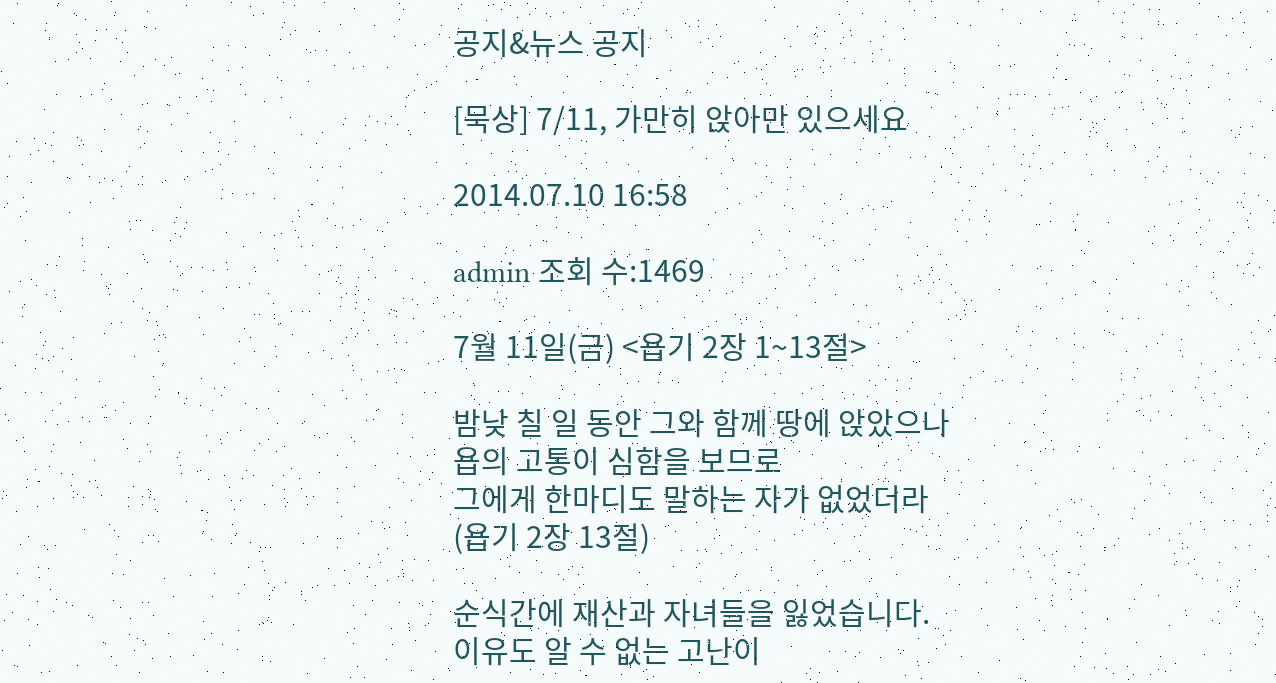공지&뉴스 공지

[묵상] 7/11, 가만히 앉아만 있으세요

2014.07.10 16:58

admin 조회 수:1469

7월 11일(금) <욥기 2장 1~13절>

밤낮 칠 일 동안 그와 함께 땅에 앉았으나
욥의 고통이 심함을 보므로
그에게 한마디도 말하는 자가 없었더라
(욥기 2장 13절)

순식간에 재산과 자녀들을 잃었습니다.
이유도 알 수 없는 고난이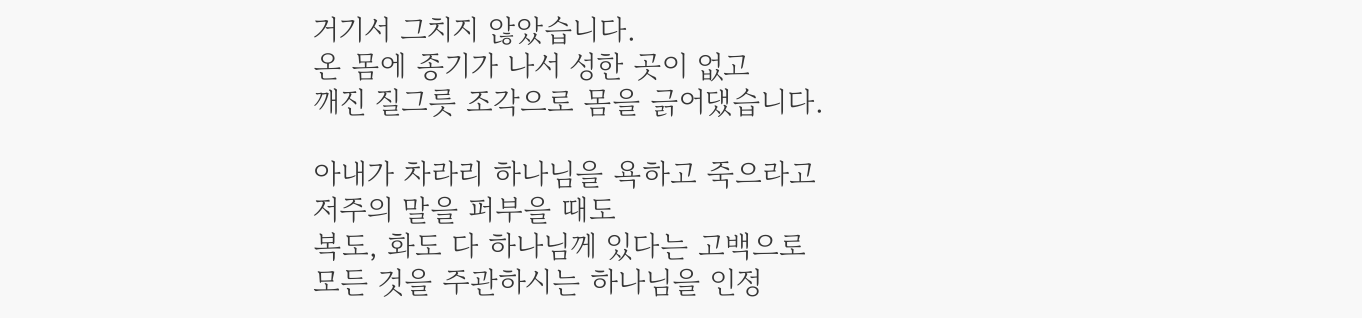거기서 그치지 않았습니다.
온 몸에 종기가 나서 성한 곳이 없고
깨진 질그릇 조각으로 몸을 긁어댔습니다.

아내가 차라리 하나님을 욕하고 죽으라고
저주의 말을 퍼부을 때도
복도, 화도 다 하나님께 있다는 고백으로
모든 것을 주관하시는 하나님을 인정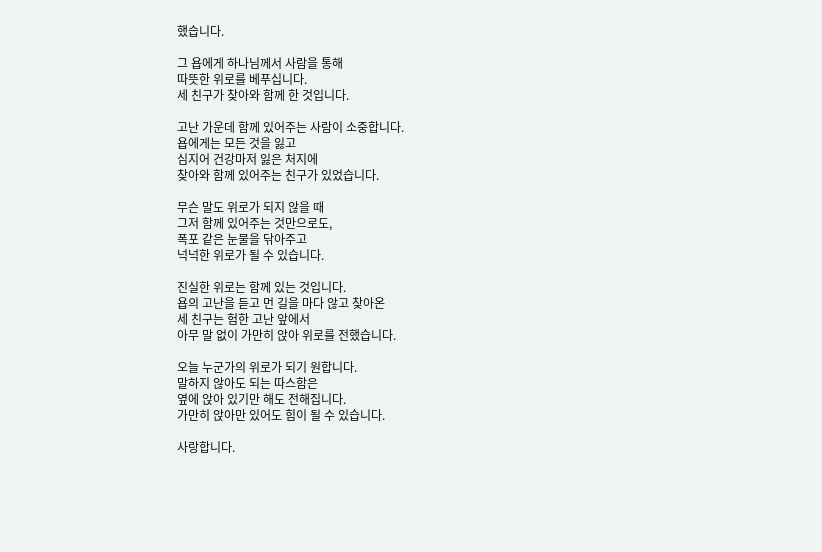했습니다.

그 욥에게 하나님께서 사람을 통해
따뜻한 위로를 베푸십니다.
세 친구가 찾아와 함께 한 것입니다.

고난 가운데 함께 있어주는 사람이 소중합니다.
욥에게는 모든 것을 잃고
심지어 건강마저 잃은 처지에
찾아와 함께 있어주는 친구가 있었습니다.

무슨 말도 위로가 되지 않을 때
그저 함께 있어주는 것만으로도,
폭포 같은 눈물을 닦아주고
넉넉한 위로가 될 수 있습니다.

진실한 위로는 함께 있는 것입니다.
욥의 고난을 듣고 먼 길을 마다 않고 찾아온
세 친구는 험한 고난 앞에서
아무 말 없이 가만히 앉아 위로를 전했습니다.

오늘 누군가의 위로가 되기 원합니다.
말하지 않아도 되는 따스함은
옆에 앉아 있기만 해도 전해집니다.
가만히 앉아만 있어도 힘이 될 수 있습니다.

사랑합니다.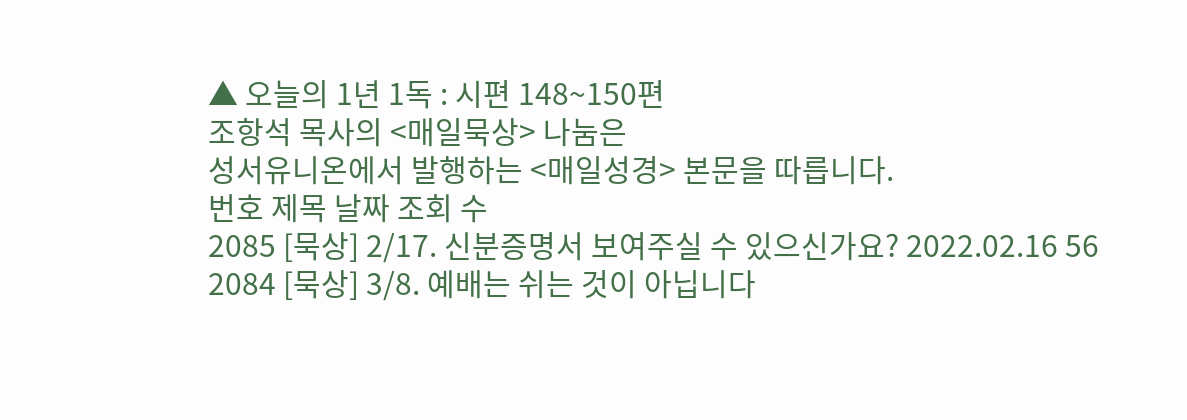▲ 오늘의 1년 1독 : 시편 148~150편
조항석 목사의 <매일묵상> 나눔은
성서유니온에서 발행하는 <매일성경> 본문을 따릅니다.
번호 제목 날짜 조회 수
2085 [묵상] 2/17. 신분증명서 보여주실 수 있으신가요? 2022.02.16 56
2084 [묵상] 3/8. 예배는 쉬는 것이 아닙니다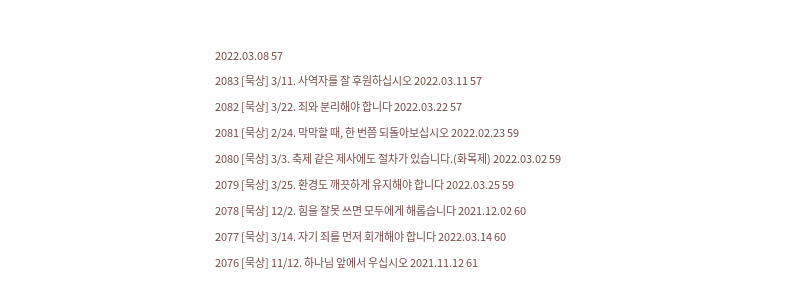2022.03.08 57
2083 [묵상] 3/11. 사역자를 잘 후원하십시오 2022.03.11 57
2082 [묵상] 3/22. 죄와 분리해야 합니다 2022.03.22 57
2081 [묵상] 2/24. 막막할 때, 한 번쯤 되돌아보십시오 2022.02.23 59
2080 [묵상] 3/3. 축제 같은 제사에도 절차가 있습니다.(화목제) 2022.03.02 59
2079 [묵상] 3/25. 환경도 깨끗하게 유지해야 합니다 2022.03.25 59
2078 [묵상] 12/2. 힘을 잘못 쓰면 모두에게 해롭습니다 2021.12.02 60
2077 [묵상] 3/14. 자기 죄를 먼저 회개해야 합니다 2022.03.14 60
2076 [묵상] 11/12. 하나님 앞에서 우십시오 2021.11.12 61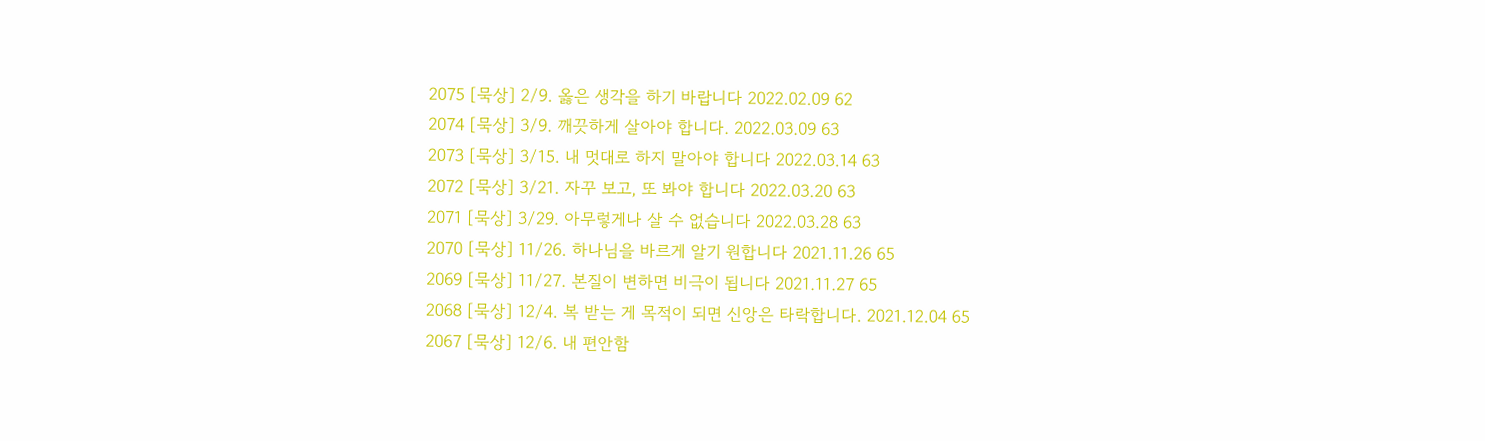2075 [묵상] 2/9. 옳은 생각을 하기 바랍니다 2022.02.09 62
2074 [묵상] 3/9. 깨끗하게 살아야 합니다. 2022.03.09 63
2073 [묵상] 3/15. 내 멋대로 하지 말아야 합니다 2022.03.14 63
2072 [묵상] 3/21. 자꾸 보고, 또 봐야 합니다 2022.03.20 63
2071 [묵상] 3/29. 아무렇게나 살 수 없습니다 2022.03.28 63
2070 [묵상] 11/26. 하나님을 바르게 알기 원합니다 2021.11.26 65
2069 [묵상] 11/27. 본질이 변하면 비극이 됩니다 2021.11.27 65
2068 [묵상] 12/4. 복 받는 게 목적이 되면 신앙은 타락합니다. 2021.12.04 65
2067 [묵상] 12/6. 내 편안함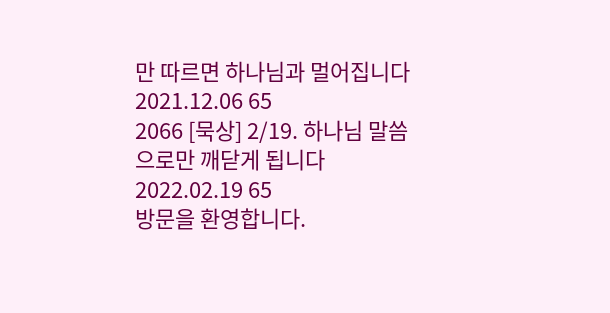만 따르면 하나님과 멀어집니다 2021.12.06 65
2066 [묵상] 2/19. 하나님 말씀으로만 깨닫게 됩니다 2022.02.19 65
방문을 환영합니다.